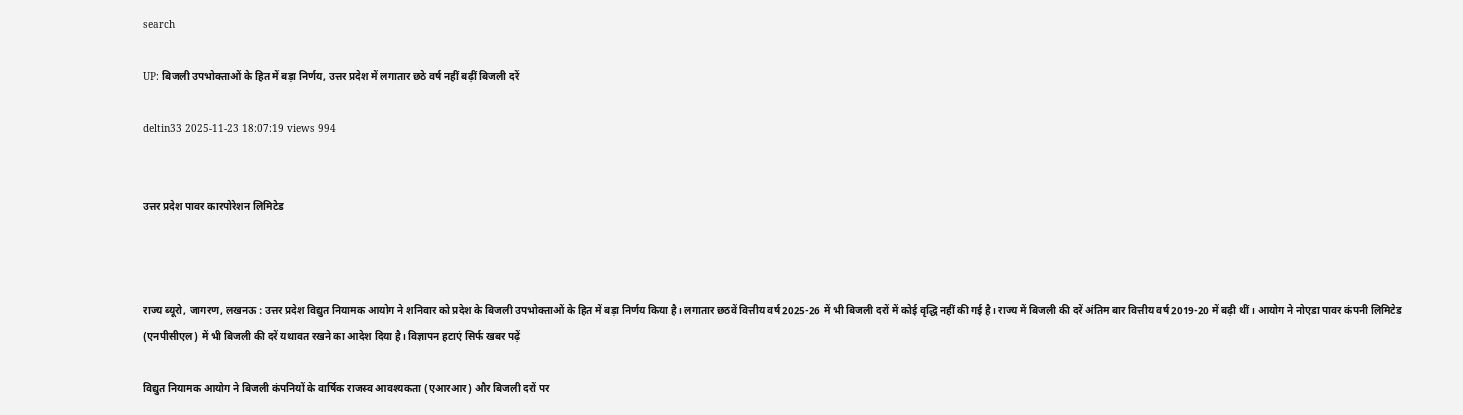search

UP: बिजली उपभोक्ताओं के हित में बड़ा निर्णय, उत्तर प्रदेश में लगातार छठे वर्ष नहीं बढ़ीं बिजली दरें

deltin33 2025-11-23 18:07:19 views 994


उत्तर प्रदेश पावर कारपोरेशन लिमिटेड



राज्य ब्यूरो, जागरण, लखनऊ : उत्तर प्रदेश विद्युत नियामक आयोग ने शनिवार को प्रदेश के बिजली उपभोक्ताओं के हित में बड़ा निर्णय किया है। लगातार छठवें वित्तीय वर्ष 2025-26 में भी बिजली दरों में कोई वृद्धि नहीं की गई है। राज्य में बिजली की दरें अंतिम बार वित्तीय वर्ष 2019-20 में बढ़ी थीं। आयोग ने नोएडा पावर कंपनी लिमिटेड (एनपीसीएल) में भी बिजली की दरें यथावत रखने का आदेश दिया है। विज्ञापन हटाएं सिर्फ खबर पढ़ें

विद्युत नियामक आयोग ने बिजली कंपनियों के वार्षिक राजस्व आवश्यकता (एआरआर) और बिजली दरों पर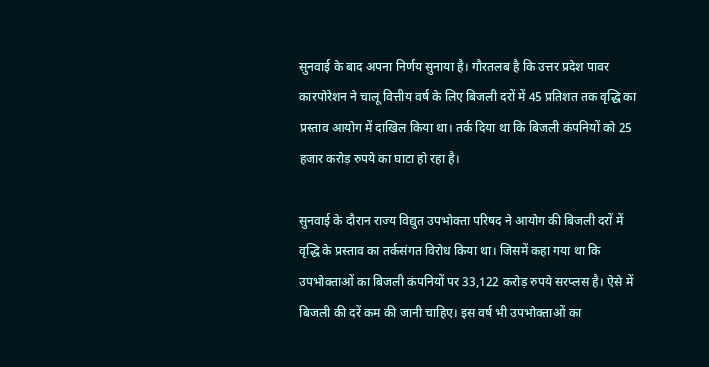सुनवाई के बाद अपना निर्णय सुनाया है। गौरतलब है कि उत्तर प्रदेश पावर कारपोरेशन ने चालू वित्तीय वर्ष के लिए बिजली दरों में 45 प्रतिशत तक वृद्धि का प्रस्ताव आयोग में दाखिल किया था। तर्क दिया था कि बिजली कंपनियों को 25 हजार करोड़ रुपये का घाटा हो रहा है।

सुनवाई के दौरान राज्य विद्युत उपभोक्ता परिषद ने आयोग की बिजली दरों में वृद्धि के प्रस्ताव का तर्कसंगत विरोध किया था। जिसमें कहा गया था कि उपभोक्ताओं का बिजली कंपनियों पर 33,122 करोड़ रुपये सरप्लस है। ऐसे में बिजली की दरें कम की जानी चाहिए। इस वर्ष भी उपभोक्ताओं का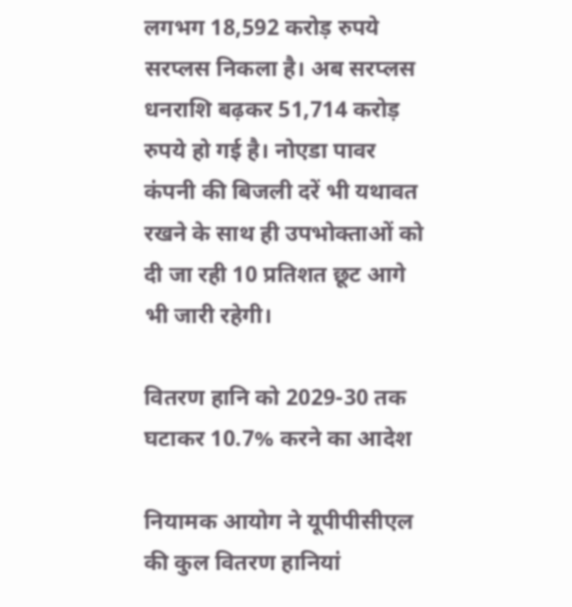लगभग 18,592 करोड़ रुपये सरप्लस निकला है। अब सरप्लस धनराशि बढ़कर 51,714 करोड़ रुपये हो गई है। नोएडा पावर कंपनी की बिजली दरें भी यथावत रखने के साथ ही उपभोक्ताओं को दी जा रही 10 प्रतिशत छूट आगे भी जारी रहेगी।

वितरण हानि को 2029-30 तक घटाकर 10.7% करने का आदेश

नियामक आयोग ने यूपीपीसीएल की कुल वितरण हानियां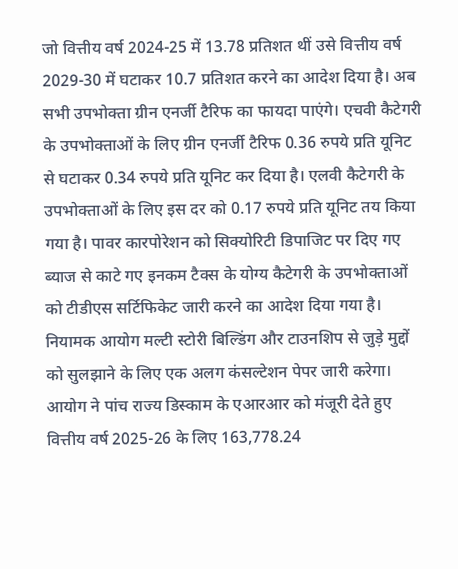जो वित्तीय वर्ष 2024-25 में 13.78 प्रतिशत थीं उसे वित्तीय वर्ष 2029-30 में घटाकर 10.7 प्रतिशत करने का आदेश दिया है। अब सभी उपभोक्ता ग्रीन एनर्जी टैरिफ का फायदा पाएंगे। एचवी कैटेगरी के उपभोक्ताओं के लिए ग्रीन एनर्जी टैरिफ 0.36 रुपये प्रति यूनिट से घटाकर 0.34 रुपये प्रति यूनिट कर दिया है। एलवी कैटेगरी के उपभोक्ताओं के लिए इस दर को 0.17 रुपये प्रति यूनिट तय किया गया है। पावर कारपोरेशन को सिक्योरिटी डिपाजिट पर दिए गए ब्याज से काटे गए इनकम टैक्स के योग्य कैटेगरी के उपभोक्ताओं को टीडीएस सर्टिफिकेट जारी करने का आदेश दिया गया है। नियामक आयोग मल्टी स्टोरी बिल्डिंग और टाउनशिप से जुड़े मुद्दों को सुलझाने के लिए एक अलग कंसल्टेशन पेपर जारी करेगा।
आयोग ने पांच राज्य डिस्काम के एआरआर को मंजूरी देते हुए वित्तीय वर्ष 2025-26 के लिए 163,778.24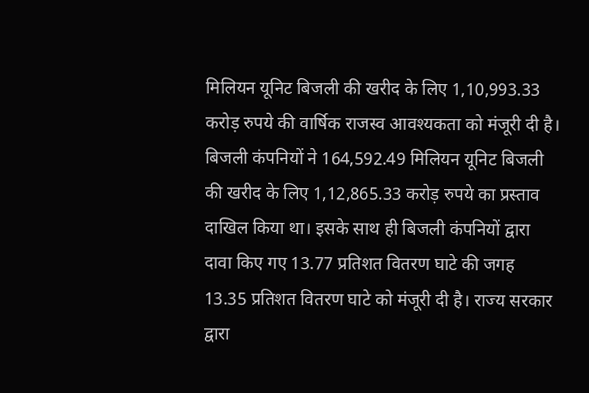मिलियन यूनिट बिजली की खरीद के लिए 1,10,993.33 करोड़ रुपये की वार्षिक राजस्व आवश्यकता को मंजूरी दी है। बिजली कंपनियों ने 164,592.49 मिलियन यूनिट बिजली की खरीद के लिए 1,12,865.33 करोड़ रुपये का प्रस्ताव दाखिल किया था। इसके साथ ही बिजली कंपनियों द्वारा दावा किए गए 13.77 प्रतिशत वितरण घाटे की जगह 13.35 प्रतिशत वितरण घाटे को मंजूरी दी है। राज्य सरकार द्वारा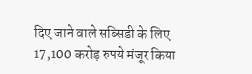दिए जाने वाले सब्सिडी के लिए 17,100 करोड़ रुपये मंजूर किया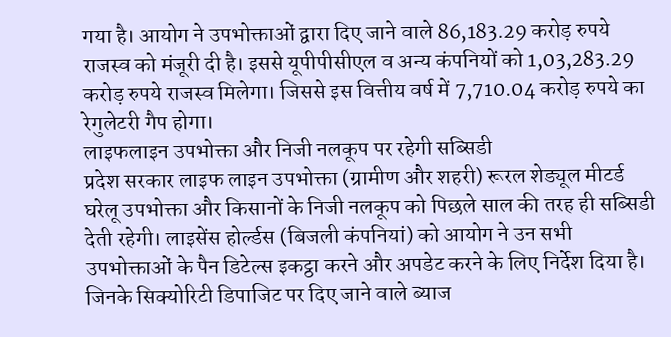गया है। आयोग ने उपभोक्ताओं द्वारा दिए जाने वाले 86,183.29 करोड़ रुपये राजस्व को मंजूरी दी है। इससे यूपीपीसीएल व अन्य कंपनियों को 1,03,283.29 करोड़ रुपये राजस्व मिलेगा। जिससे इस वित्तीय वर्ष में 7,710.04 करोड़ रुपये का रेगुलेटरी गैप होगा।
लाइफलाइन उपभोक्ता और निजी नलकूप पर रहेगी सब्सिडी
प्रदेश सरकार लाइफ लाइन उपभोक्ता (ग्रामीण और शहरी) रूरल शेड्यूल मीटर्ड घरेलू उपभोक्ता और किसानों के निजी नलकूप को पिछले साल की तरह ही सब्सिडी देती रहेगी। लाइसेंस होर्ल्डस (बिजली कंपनियां) को आयोग ने उन सभी उपभोक्ताओं के पैन डिटेल्स इकट्ठा करने और अपडेट करने के लिए निर्देश दिया है। जिनके सिक्योरिटी डिपाजिट पर दिए जाने वाले ब्याज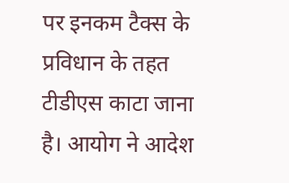पर इनकम टैक्स के प्रविधान के तहत टीडीएस काटा जाना है। आयोग ने आदेश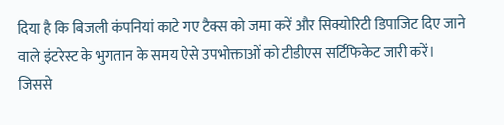दिया है कि बिजली कंपनियां काटे गए टैक्स को जमा करें और सिक्योरिटी डिपाजिट दिए जाने वाले इंटरेस्ट के भुगतान के समय ऐसे उपभोक्ताओं को टीडीएस सर्टिफिकेट जारी करें।
जिससे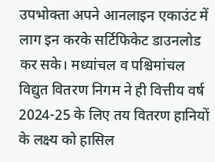उपभोक्ता अपने आनलाइन एकाउंट में लाग इन करके सर्टिफिकेट डाउनलोड कर सके। मध्यांचल व पश्चिमांचल विद्युत वितरण निगम ने ही वित्तीय वर्ष 2024-25 के लिए तय वितरण हानियों के लक्ष्य को हासिल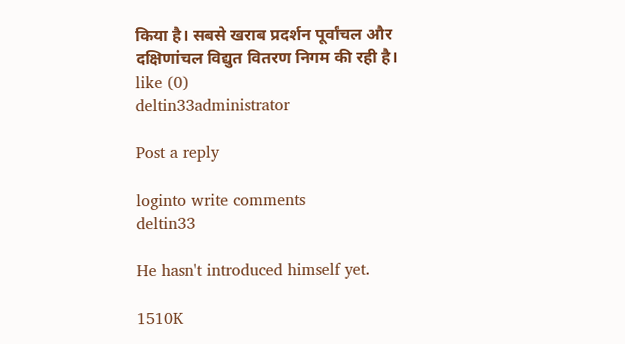किया है। सबसे खराब प्रदर्शन पूर्वांचल और दक्षिणांचल विद्युत वितरण निगम की रही है।
like (0)
deltin33administrator

Post a reply

loginto write comments
deltin33

He hasn't introduced himself yet.

1510K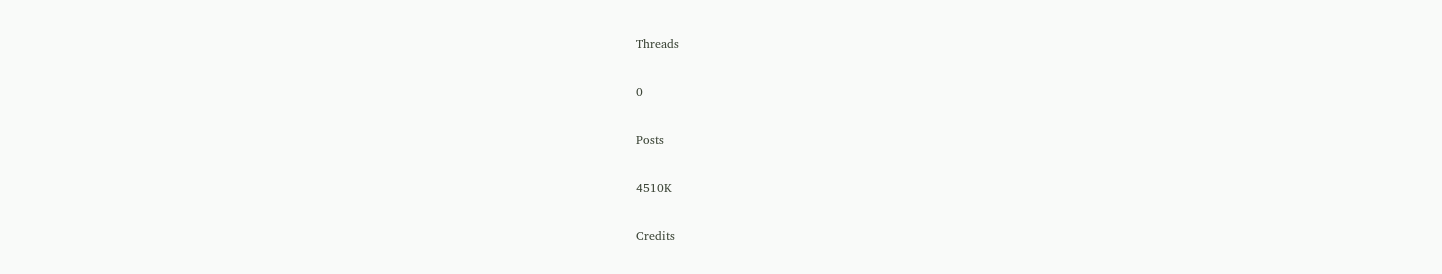Threads

0

Posts

4510K

Credits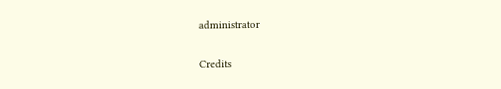administrator

Credits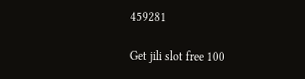459281

Get jili slot free 100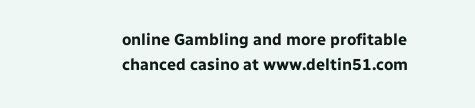online Gambling and more profitable chanced casino at www.deltin51.com